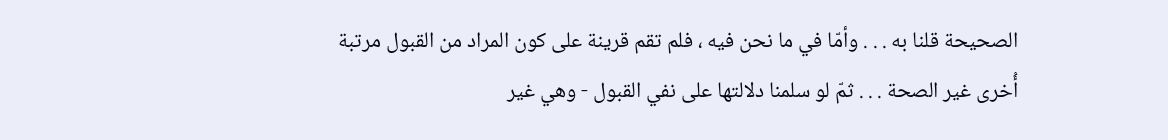الصحيحة قلنا به . . . وأمّا في ما نحن فيه ، فلم تقم قرينة على كون المراد من القبول مرتبة أُخرى غير الصحة . . . ثمّ لو سلمنا دلالتها على نفي القبول - وهي غير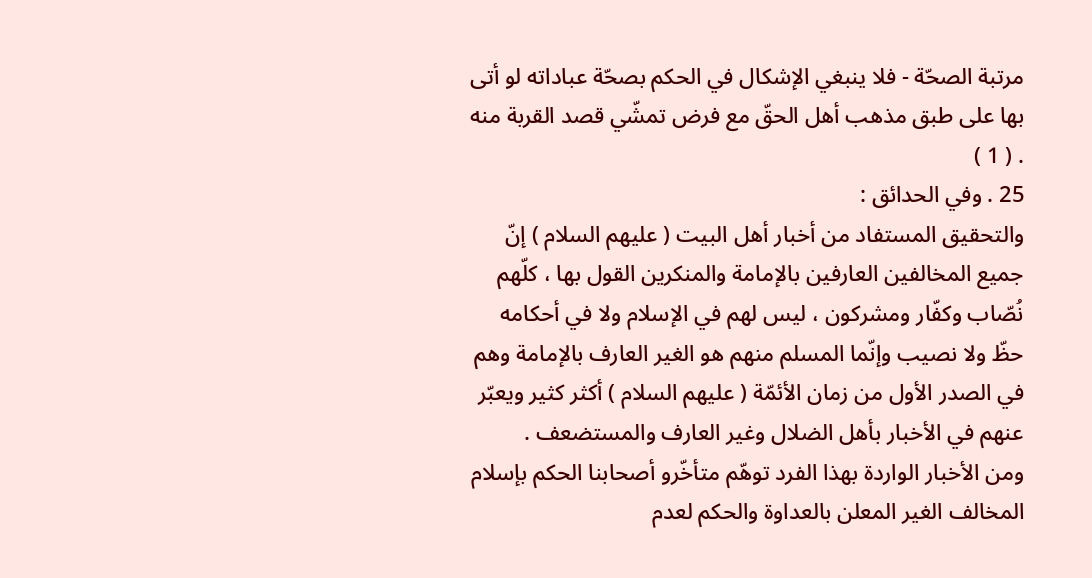مرتبة الصحّة - فلا ينبغي الإشكال في الحكم بصحّة عباداته لو أتى بها على طبق مذهب أهل الحقّ مع فرض تمشّي قصد القربة منه . ( 1 )
25 . وفي الحدائق :
والتحقيق المستفاد من أخبار أهل البيت ( عليهم السلام ) إنّ جميع المخالفين العارفين بالإمامة والمنكرين القول بها ، كلّهم نُصّاب وكفّار ومشركون ، ليس لهم في الإسلام ولا في أحكامه حظّ ولا نصيب وإنّما المسلم منهم هو الغير العارف بالإمامة وهم في الصدر الأول من زمان الأئمّة ( عليهم السلام ) أكثر كثير ويعبّر عنهم في الأخبار بأهل الضلال وغير العارف والمستضعف .
ومن الأخبار الواردة بهذا الفرد توهّم متأخّرو أصحابنا الحكم بإسلام المخالف الغير المعلن بالعداوة والحكم لعدم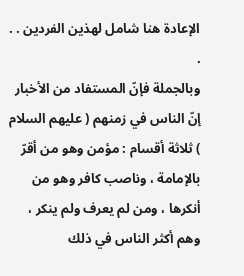الإعادة هنا شامل لهذين الفردين . . .
وبالجملة فإنّ المستفاد من الأخبار إنّ الناس في زمنهم ( عليهم السلام ) ثلاثة أقسام : مؤمن وهو من أقرّ بالإمامة ، وناصب كافر وهو من أنكرها ، ومن لم يعرف ولم ينكر ، وهم أكثر الناس في ذلك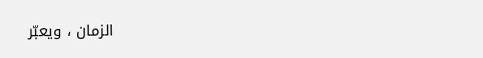الزمان ، ويعبّر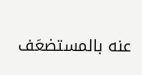عنه بالمستضعَف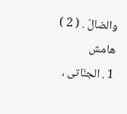والضالّ . ( 2 )
هامش
1 . الجنّاتى ،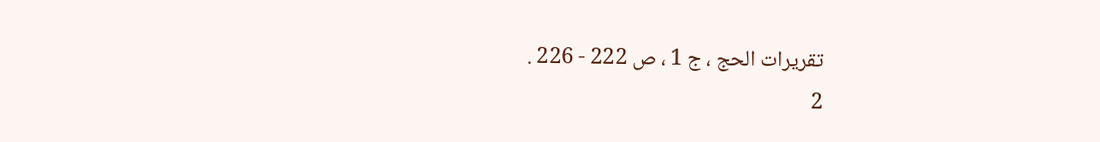تقريرات الحج ، ج 1 ، ص 222 - 226 .
2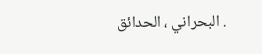. البحراني ، الحدائق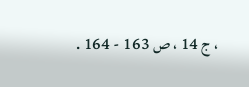، ج 14 ، ص 163 - 164 .